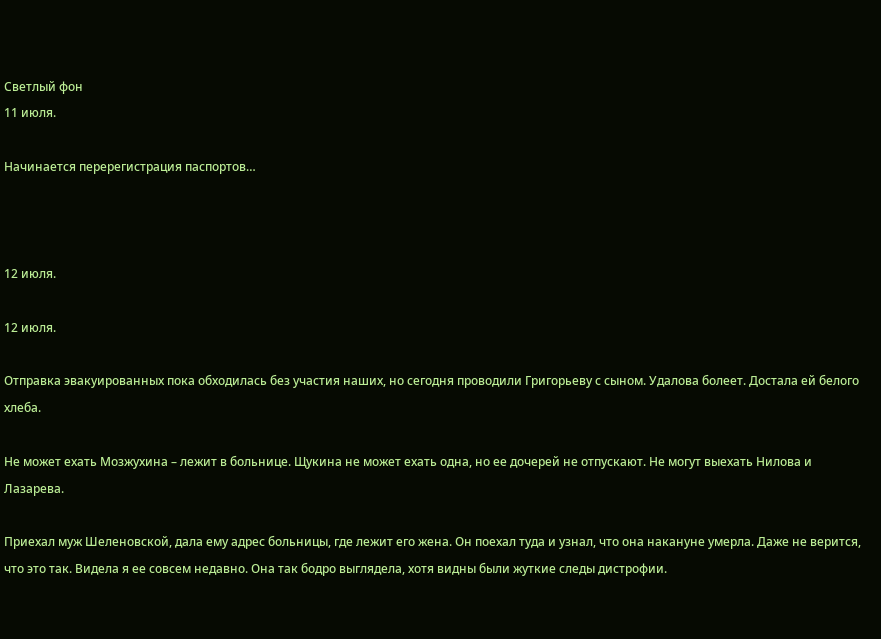Светлый фон
11 июля.

Начинается перерегистрация паспортов…



12 июля.

12 июля.

Отправка эвакуированных пока обходилась без участия наших, но сегодня проводили Григорьеву с сыном. Удалова болеет. Достала ей белого хлеба.

Не может ехать Мозжухина – лежит в больнице. Щукина не может ехать одна, но ее дочерей не отпускают. Не могут выехать Нилова и Лазарева.

Приехал муж Шеленовской, дала ему адрес больницы, где лежит его жена. Он поехал туда и узнал, что она накануне умерла. Даже не верится, что это так. Видела я ее совсем недавно. Она так бодро выглядела, хотя видны были жуткие следы дистрофии.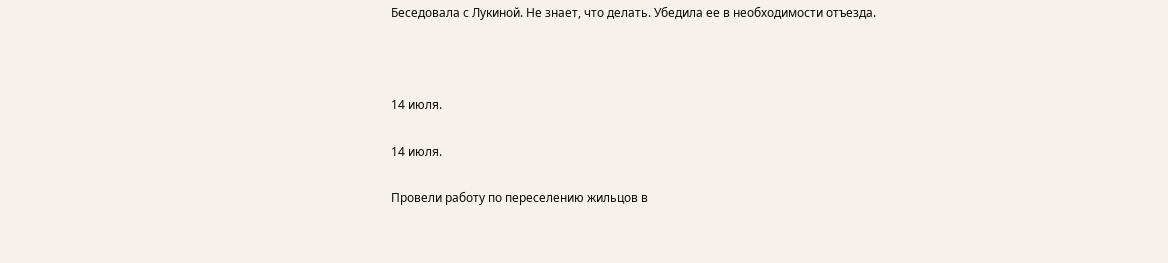Беседовала с Лукиной. Не знает, что делать. Убедила ее в необходимости отъезда.



14 июля.

14 июля.

Провели работу по переселению жильцов в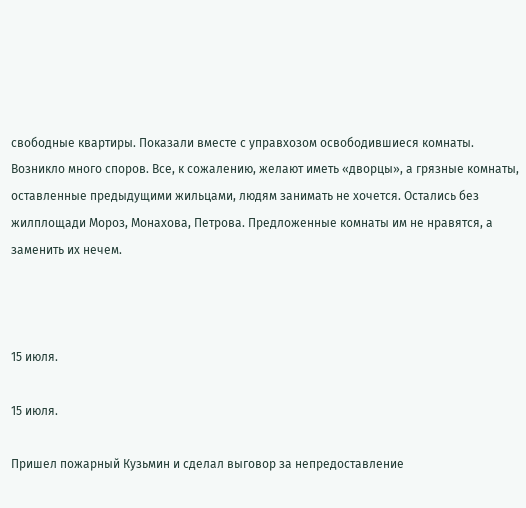свободные квартиры. Показали вместе с управхозом освободившиеся комнаты. Возникло много споров. Все, к сожалению, желают иметь «дворцы», а грязные комнаты, оставленные предыдущими жильцами, людям занимать не хочется. Остались без жилплощади Мороз, Монахова, Петрова. Предложенные комнаты им не нравятся, а заменить их нечем.



15 июля.

15 июля.

Пришел пожарный Кузьмин и сделал выговор за непредоставление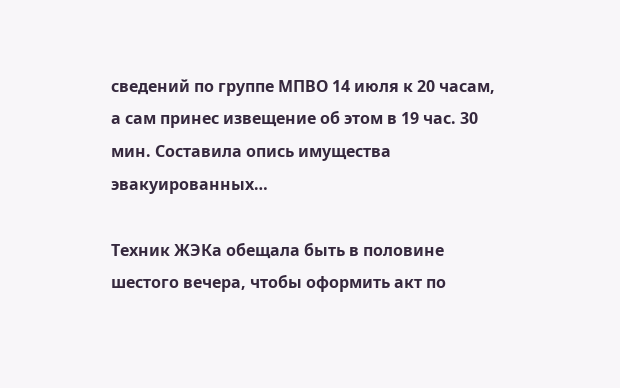сведений по группе МПВО 14 июля к 20 часам, а сам принес извещение об этом в 19 час. 30 мин. Составила опись имущества эвакуированных…

Техник ЖЭКа обещала быть в половине шестого вечера, чтобы оформить акт по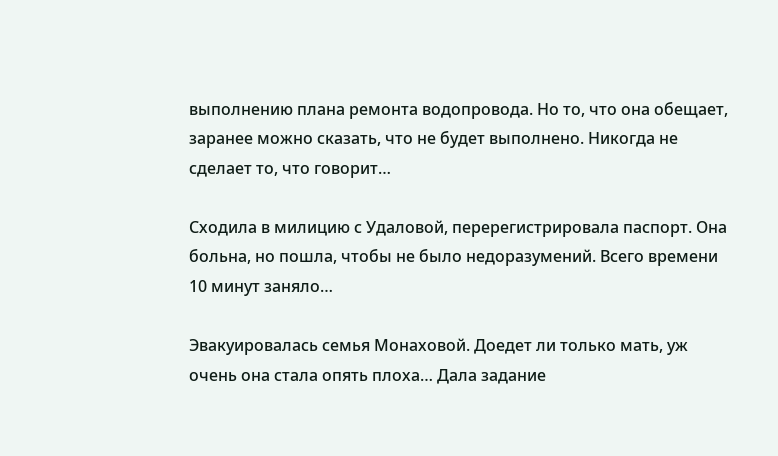выполнению плана ремонта водопровода. Но то, что она обещает, заранее можно сказать, что не будет выполнено. Никогда не сделает то, что говорит…

Сходила в милицию с Удаловой, перерегистрировала паспорт. Она больна, но пошла, чтобы не было недоразумений. Всего времени 10 минут заняло…

Эвакуировалась семья Монаховой. Доедет ли только мать, уж очень она стала опять плоха… Дала задание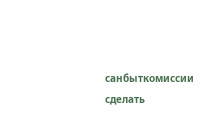санбыткомиссии сделать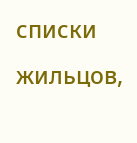списки жильцов,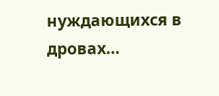нуждающихся в дровах…